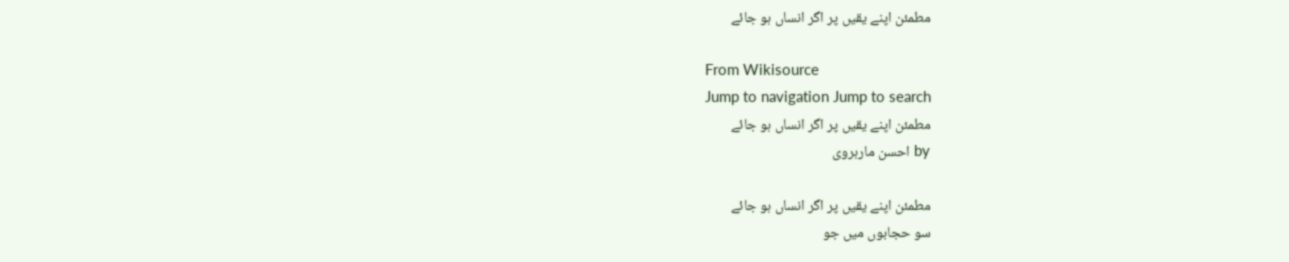مطمئن اپنے یقیں پر اگر انساں ہو جائے

From Wikisource
Jump to navigation Jump to search
مطمئن اپنے یقیں پر اگر انساں ہو جائے
by احسن مارہروی

مطمئن اپنے یقیں پر اگر انساں ہو جائے
سو حجابوں میں جو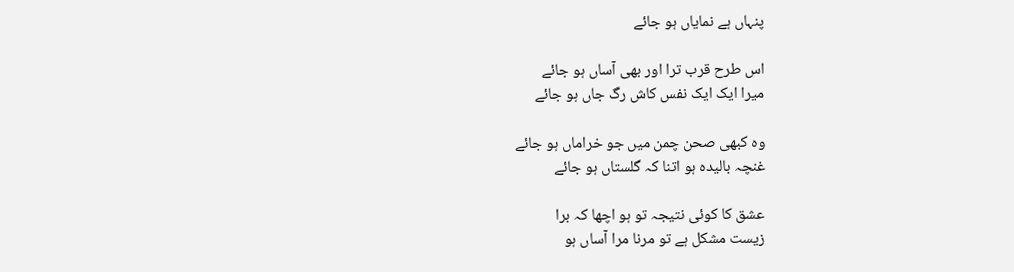پنہاں ہے نمایاں ہو جائے

اس طرح قرب ترا اور بھی آساں ہو جائے
میرا ایک ایک نفس کاش رگ جاں ہو جائے

وہ کبھی صحن چمن میں جو خراماں ہو جائے
غنچہ بالیدہ ہو اتنا کہ گلستاں ہو جائے

عشق کا کوئی نتیجہ تو ہو اچھا کہ برا
زیست مشکل ہے تو مرنا مرا آساں ہو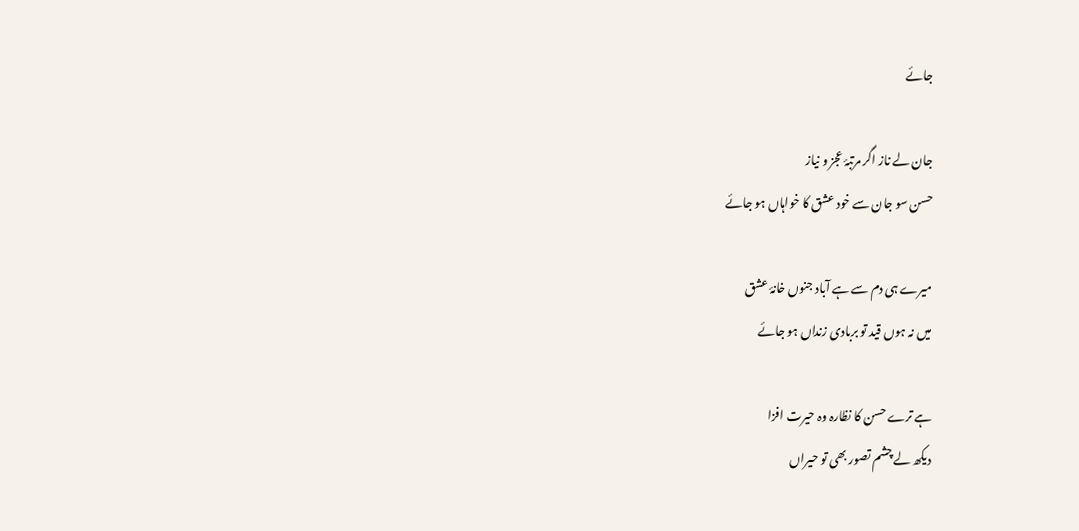جائے

جان لے ناز اگر مرتبۂ عجز و نیاز
حسن سو جان سے خود عشق کا خواہاں ہو جائے

میرے ہی دم سے ہے آباد جنوں خانۂ عشق
میں نہ ہوں قید تو بربادی زنداں ہو جائے

ہے ترے حسن کا نظارہ وہ حیرت افزا
دیکھ لے چشم تصور بھی تو حیراں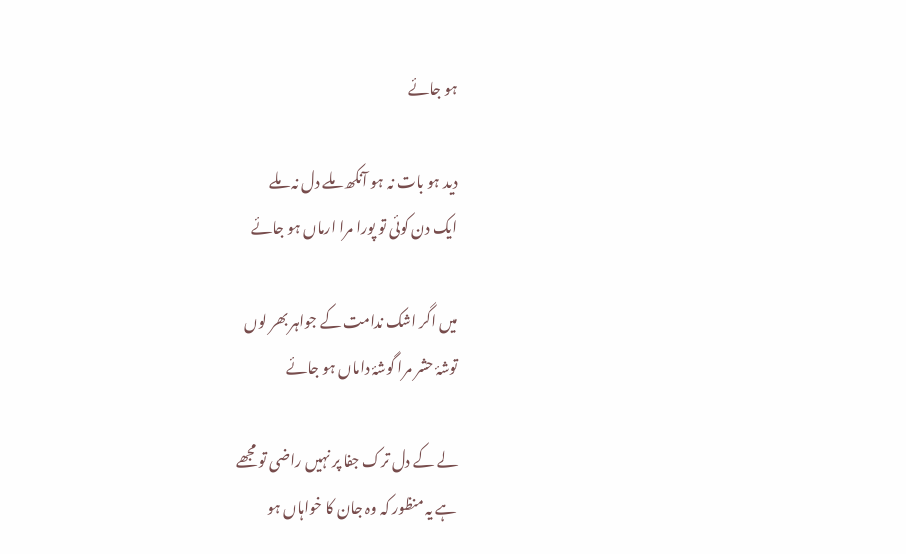ہو جائے

دید ہو بات نہ ہو آنکھ ملے دل نہ ملے
ایک دن کوئی تو پورا مرا ارماں ہو جائے

میں اگر اشک ندامت کے جواہر بھر لوں
توشۂ حشر مرا گوشۂ داماں ہو جائے

لے کے دل ترک جفا پر نہیں راضی تو مجھے
ہے یہ منظور کہ وہ جان کا خواہاں ہو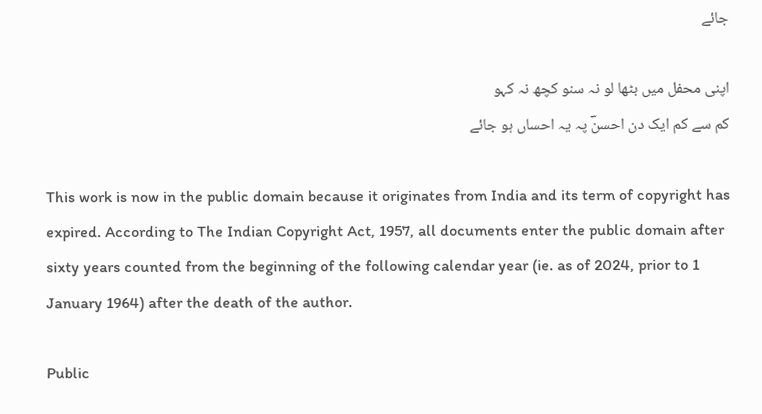جائے

اپنی محفل میں بٹھا لو نہ سنو کچھ نہ کہو
کم سے کم ایک دن احسنؔ پہ یہ احساں ہو جائے

This work is now in the public domain because it originates from India and its term of copyright has expired. According to The Indian Copyright Act, 1957, all documents enter the public domain after sixty years counted from the beginning of the following calendar year (ie. as of 2024, prior to 1 January 1964) after the death of the author.

Public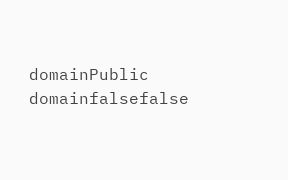domainPublic domainfalsefalse